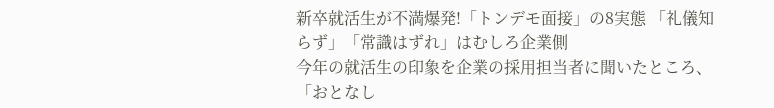新卒就活生が不満爆発!「トンデモ面接」の8実態 「礼儀知らず」「常識はずれ」はむしろ企業側
今年の就活生の印象を企業の採用担当者に聞いたところ、「おとなし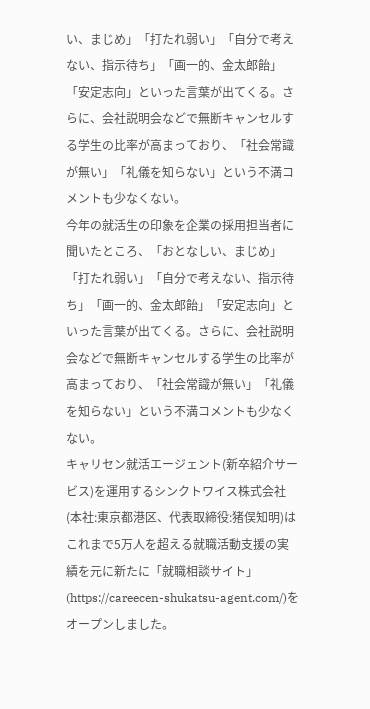い、まじめ」「打たれ弱い」「自分で考えない、指示待ち」「画一的、金太郎飴」「安定志向」といった言葉が出てくる。さらに、会社説明会などで無断キャンセルする学生の比率が高まっており、「社会常識が無い」「礼儀を知らない」という不満コメントも少なくない。
今年の就活生の印象を企業の採用担当者に聞いたところ、「おとなしい、まじめ」「打たれ弱い」「自分で考えない、指示待ち」「画一的、金太郎飴」「安定志向」といった言葉が出てくる。さらに、会社説明会などで無断キャンセルする学生の比率が高まっており、「社会常識が無い」「礼儀を知らない」という不満コメントも少なくない。
キャリセン就活エージェント(新卒紹介サービス)を運用するシンクトワイス株式会社(本社:東京都港区、代表取締役:猪俣知明)はこれまで5万人を超える就職活動支援の実績を元に新たに「就職相談サイト」(https://careecen-shukatsu-agent.com/)をオープンしました。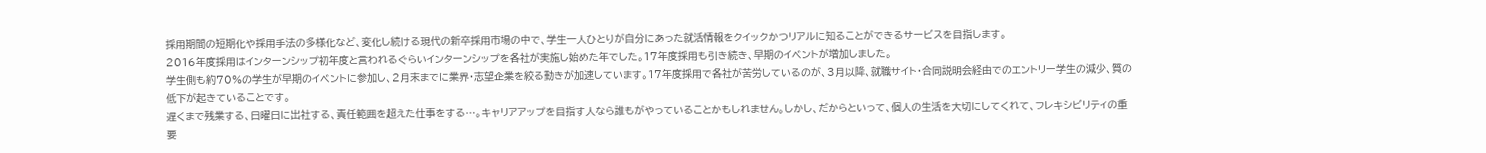採用期間の短期化や採用手法の多様化など、変化し続ける現代の新卒採用市場の中で、学生一人ひとりが自分にあった就活情報をクイックかつリアルに知ることができるサービスを目指します。
2016年度採用はインターンシップ初年度と言われるぐらいインターンシップを各社が実施し始めた年でした。17年度採用も引き続き、早期のイベントが増加しました。
学生側も約70%の学生が早期のイベントに参加し、2月末までに業界・志望企業を絞る動きが加速しています。17年度採用で各社が苦労しているのが、3月以降、就職サイト・合同説明会経由でのエントリー学生の減少、質の低下が起きていることです。
遅くまで残業する、日曜日に出社する、責任範囲を超えた仕事をする…。キャリアアップを目指す人なら誰もがやっていることかもしれません。しかし、だからといって、個人の生活を大切にしてくれて、フレキシビリティの重要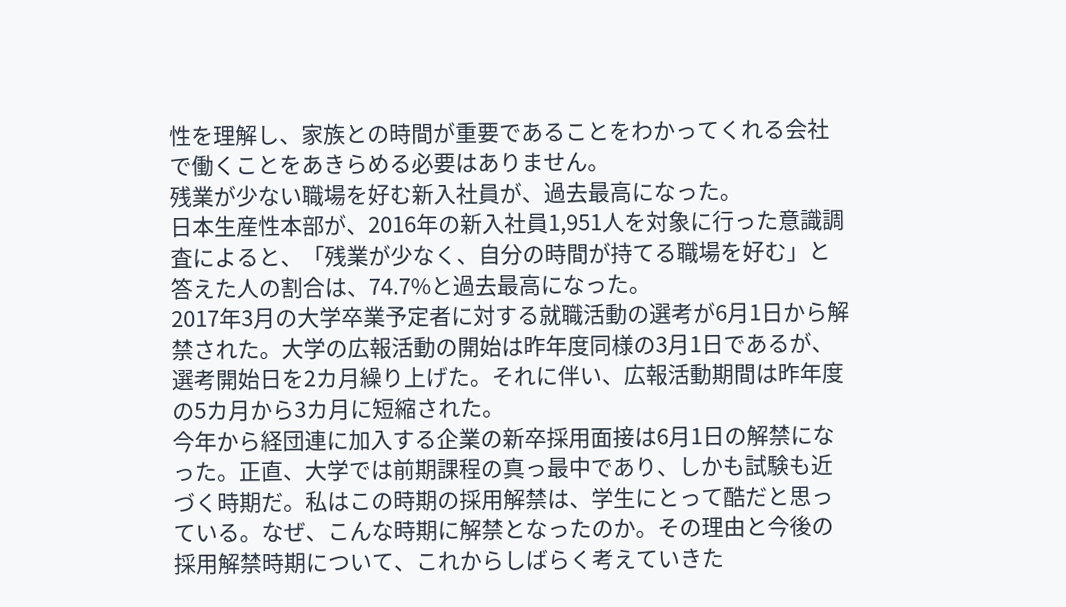性を理解し、家族との時間が重要であることをわかってくれる会社で働くことをあきらめる必要はありません。
残業が少ない職場を好む新入社員が、過去最高になった。
日本生産性本部が、2016年の新入社員1,951人を対象に行った意識調査によると、「残業が少なく、自分の時間が持てる職場を好む」と答えた人の割合は、74.7%と過去最高になった。
2017年3月の大学卒業予定者に対する就職活動の選考が6月1日から解禁された。大学の広報活動の開始は昨年度同様の3月1日であるが、選考開始日を2カ月繰り上げた。それに伴い、広報活動期間は昨年度の5カ月から3カ月に短縮された。
今年から経団連に加入する企業の新卒採用面接は6月1日の解禁になった。正直、大学では前期課程の真っ最中であり、しかも試験も近づく時期だ。私はこの時期の採用解禁は、学生にとって酷だと思っている。なぜ、こんな時期に解禁となったのか。その理由と今後の採用解禁時期について、これからしばらく考えていきた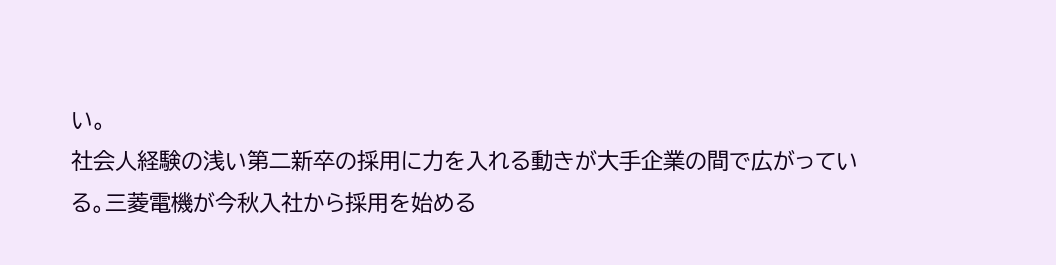い。
社会人経験の浅い第二新卒の採用に力を入れる動きが大手企業の間で広がっている。三菱電機が今秋入社から採用を始める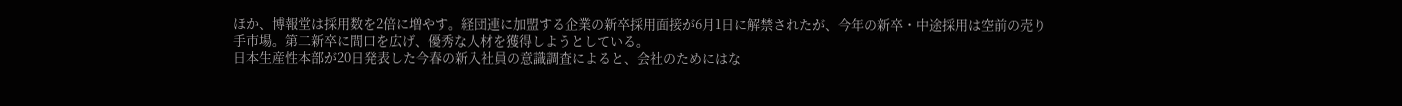ほか、博報堂は採用数を2倍に増やす。経団連に加盟する企業の新卒採用面接が6月1日に解禁されたが、今年の新卒・中途採用は空前の売り手市場。第二新卒に間口を広げ、優秀な人材を獲得しようとしている。
日本生産性本部が20日発表した今春の新入社員の意識調査によると、会社のためにはな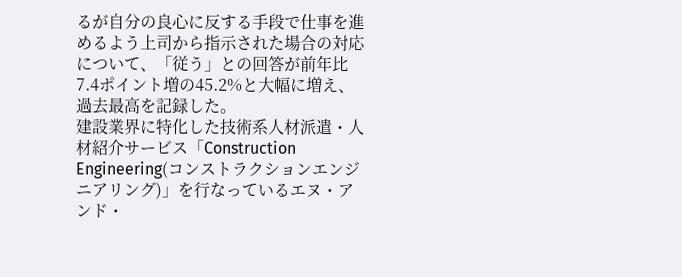るが自分の良心に反する手段で仕事を進めるよう上司から指示された場合の対応について、「従う」との回答が前年比7.4ポイント増の45.2%と大幅に増え、過去最高を記録した。
建設業界に特化した技術系人材派遣・人材紹介サービス「Construction Engineering(コンストラクションエンジニアリング)」を行なっているエヌ・アンド・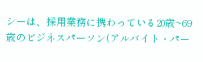シーは、採用業務に携わっている20歳~69歳のビジネスパーソン(アルバイト・パー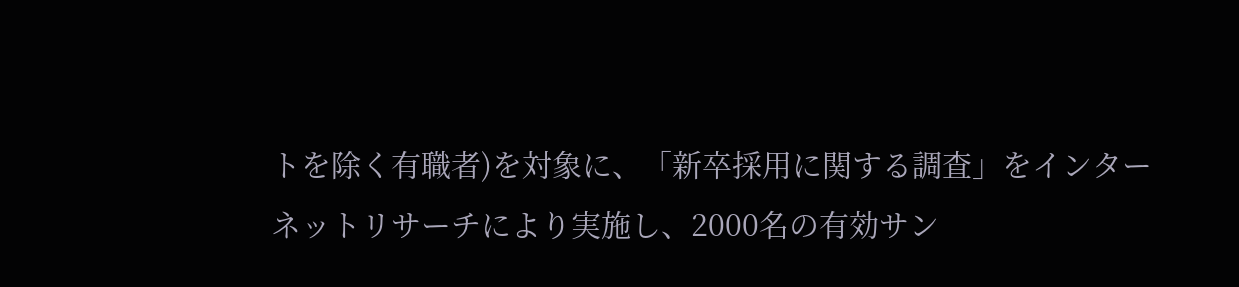トを除く有職者)を対象に、「新卒採用に関する調査」をインターネットリサーチにより実施し、2000名の有効サン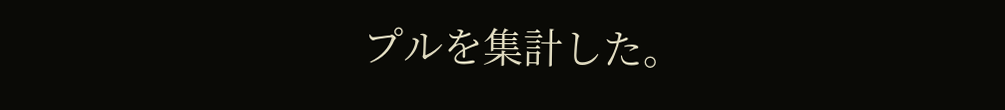プルを集計した。